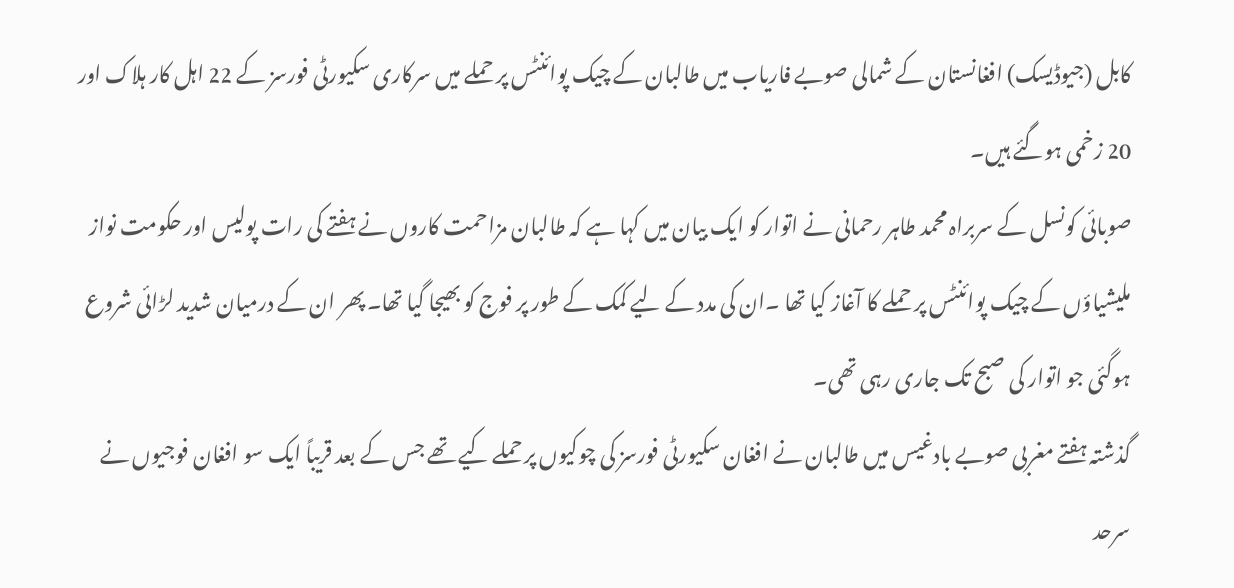کابل (جیوڈیسک) افغانستان کے شمالی صوبے فاریاب میں طالبان کے چیک پوائنٹس پر حملے میں سرکاری سکیورٹی فورسز کے 22 اہل کار ہلاک اور 20 زخمی ہوگئے ہیں۔
صوبائی کونسل کے سربراہ محمد طاہر رحمانی نے اتوار کو ایک بیان میں کہا ہے کہ طالبان مزاحمت کاروں نے ہفتے کی رات پولیس اور حکومت نواز ملیشیاؤں کے چیک پوائنٹس پر حملے کا آغاز کیا تھا ۔ان کی مدد کے لیے کمک کے طور پر فوج کو بھیجا گیا تھا۔ پھر ان کے درمیان شدید لڑائی شروع ہوگئی جو اتوار کی صبح تک جاری رہی تھی۔
گذشتہ ہفتے مغربی صوبے بادغیس میں طالبان نے افغان سکیورٹی فورسز کی چوکیوں پر حملے کیے تھے جس کے بعد قریباً ایک سو افغان فوجیوں نے سرحد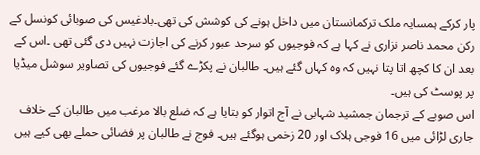پار کرکے ہمسایہ ملک ترکمانستان میں داخل ہونے کی کوشش کی تھی۔بادغیس کی صوبائی کونسل کے رکن محمد ناصر نزاری نے کہا ہے کہ فوجیوں کو سرحد عبور کرنے کی اجازت نہیں دی گئی تھی ۔اس کے بعد ان کا کچھ اتا پتا نہیں کہ وہ کہاں گئے ہیں۔ طالبان نے پکڑے گئے فوجیوں کی تصاویر سوشل میڈیا پر پوسٹ کی ہیں۔
اس صوبے کے ترجمان جمشید شہابی نے آج اتوار کو بتایا ہے کہ ضلع بالا مرغب میں طالبان کے خلاف جاری لڑائی میں 16 فوجی ہلاک اور 20 زخمی ہوگئے ہیں۔ فوج نے طالبان پر فضائی حملے بھی کیے ہیں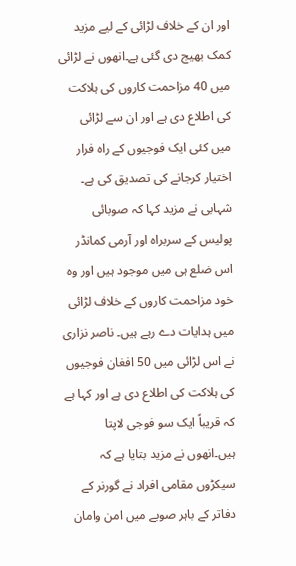اور ان کے خلاف لڑائی کے لیے مزید کمک بھیج دی گئی ہے۔انھوں نے لڑائی میں 40 مزاحمت کاروں کی ہلاکت کی اطلاع دی ہے اور ان سے لڑائی میں کئی ایک فوجیوں کے راہ فرار اختیار کرجانے کی تصدیق کی ہے۔
شہابی نے مزید کہا کہ صوبائی پولیس کے سربراہ اور آرمی کمانڈر اس ضلع ہی میں موجود ہیں اور وہ خود مزاحمت کاروں کے خلاف لڑائی میں ہدایات دے رہے ہیں۔ ناصر نزاری نے اس لڑائی میں 50 افغان فوجیوں کی ہلاکت کی اطلاع دی ہے اور کہا ہے کہ قریباً ایک سو فوجی لاپتا ہیں۔انھوں نے مزید بتایا ہے کہ سیکڑوں مقامی افراد نے گورنر کے دفاتر کے باہر صوبے میں امن وامان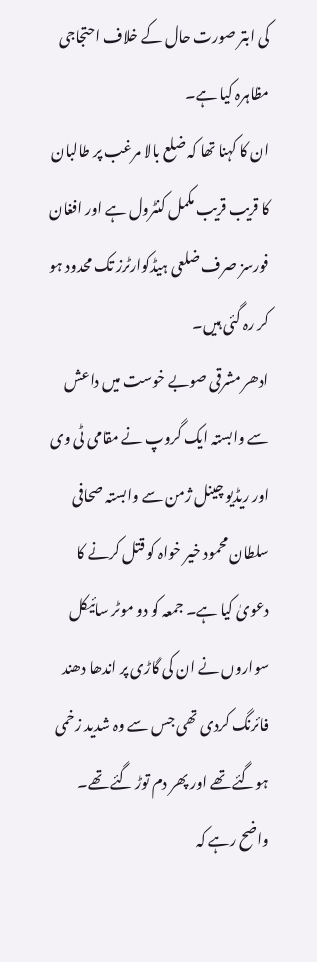کی ابتر صورت حال کے خلاف احتجاجی مظاہرہ کیا ہے۔
ان کا کہنا تھا کہ ضلع بالا مرغب پر طالبان کا قریب قریب مکمل کنٹرول ہے اور افغان فورسز صرف ضلعی ہیڈکوارٹرز تک محدود ہو کر رہ گئی ہیں۔
ادھر مشرقی صوبے خوست میں داعش سے وابستہ ایک گروپ نے مقامی ٹی وی اور ریڈیو چینل ژمن سے وابستہ صحافی سلطان محمود خیر خواہ کو قتل کرنے کا دعویٰ کیا ہے۔ جمعہ کو دو موٹر سائیکل سواروں نے ان کی گاڑی پر اندھا دھند فائرنگ کردی تھی جس سے وہ شدید زخمی ہوگئے تھے اور پھر دم توڑ گئے تھے۔
واضح رہے کہ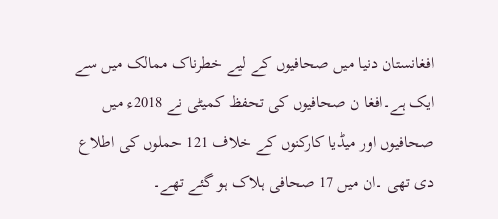افغانستان دنیا میں صحافیوں کے لیے خطرناک ممالک میں سے ایک ہے۔افغا ن صحافیوں کی تحفظ کمیٹی نے 2018ء میں صحافیوں اور میڈیا کارکنوں کے خلاف 121 حملوں کی اطلاع دی تھی ۔ان میں 17 صحافی ہلاک ہو گئے تھے۔